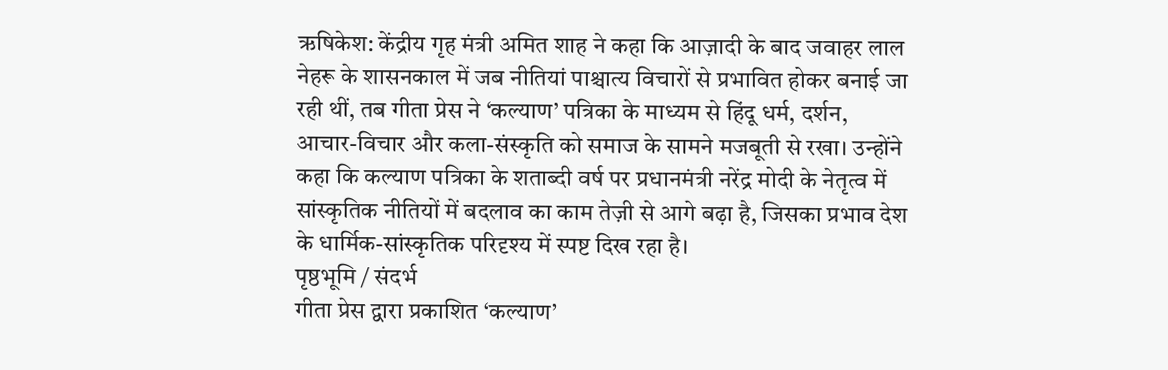ऋषिकेश: केंद्रीय गृह मंत्री अमित शाह ने कहा कि आज़ादी के बाद जवाहर लाल नेहरू के शासनकाल में जब नीतियां पाश्चात्य विचारों से प्रभावित होकर बनाई जा रही थीं, तब गीता प्रेस ने ‘कल्याण’ पत्रिका के माध्यम से हिंदू धर्म, दर्शन, आचार-विचार और कला-संस्कृति को समाज के सामने मजबूती से रखा। उन्होंने कहा कि कल्याण पत्रिका के शताब्दी वर्ष पर प्रधानमंत्री नरेंद्र मोदी के नेतृत्व में सांस्कृतिक नीतियों में बदलाव का काम तेज़ी से आगे बढ़ा है, जिसका प्रभाव देश के धार्मिक-सांस्कृतिक परिदृश्य में स्पष्ट दिख रहा है।
पृष्ठभूमि / संदर्भ
गीता प्रेस द्वारा प्रकाशित ‘कल्याण’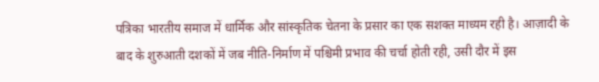पत्रिका भारतीय समाज में धार्मिक और सांस्कृतिक चेतना के प्रसार का एक सशक्त माध्यम रही है। आज़ादी के बाद के शुरुआती दशकों में जब नीति-निर्माण में पश्चिमी प्रभाव की चर्चा होती रही, उसी दौर में इस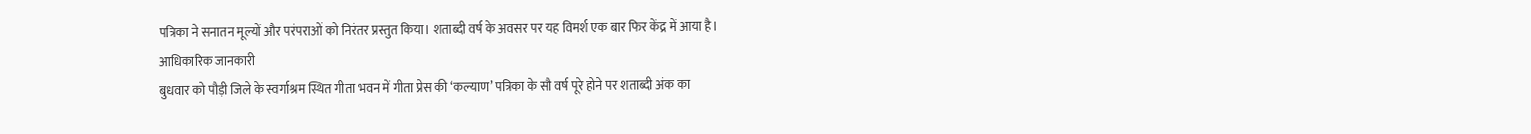पत्रिका ने सनातन मूल्यों और परंपराओं को निरंतर प्रस्तुत किया। शताब्दी वर्ष के अवसर पर यह विमर्श एक बार फिर केंद्र में आया है।
आधिकारिक जानकारी
बुधवार को पौड़ी जिले के स्वर्गाश्रम स्थित गीता भवन में गीता प्रेस की ‘कल्याण’ पत्रिका के सौ वर्ष पूरे होने पर शताब्दी अंक का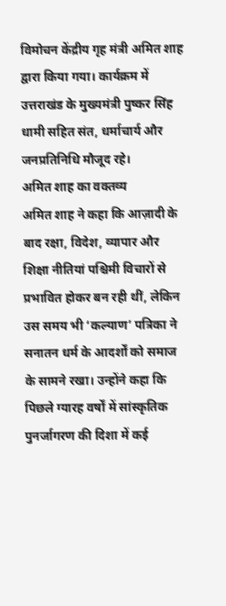विमोचन केंद्रीय गृह मंत्री अमित शाह द्वारा किया गया। कार्यक्रम में उत्तराखंड के मुख्यमंत्री पुष्कर सिंह धामी सहित संत, धर्माचार्य और जनप्रतिनिधि मौजूद रहे।
अमित शाह का वक्तव्य
अमित शाह ने कहा कि आज़ादी के बाद रक्षा, विदेश, व्यापार और शिक्षा नीतियां पश्चिमी विचारों से प्रभावित होकर बन रही थीं, लेकिन उस समय भी ‘कल्याण’ पत्रिका ने सनातन धर्म के आदर्शों को समाज के सामने रखा। उन्होंने कहा कि पिछले ग्यारह वर्षों में सांस्कृतिक पुनर्जागरण की दिशा में कई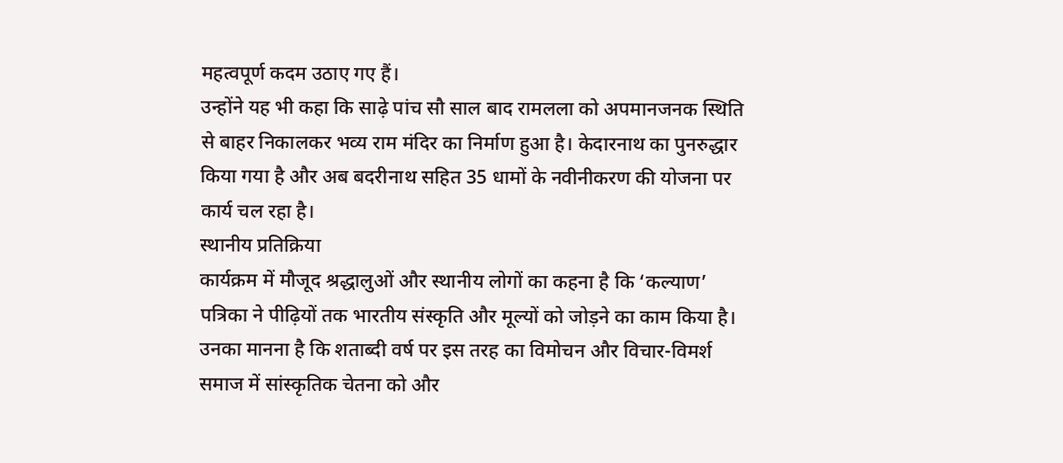महत्वपूर्ण कदम उठाए गए हैं।
उन्होंने यह भी कहा कि साढ़े पांच सौ साल बाद रामलला को अपमानजनक स्थिति से बाहर निकालकर भव्य राम मंदिर का निर्माण हुआ है। केदारनाथ का पुनरुद्धार किया गया है और अब बदरीनाथ सहित 35 धामों के नवीनीकरण की योजना पर कार्य चल रहा है।
स्थानीय प्रतिक्रिया
कार्यक्रम में मौजूद श्रद्धालुओं और स्थानीय लोगों का कहना है कि ‘कल्याण’ पत्रिका ने पीढ़ियों तक भारतीय संस्कृति और मूल्यों को जोड़ने का काम किया है। उनका मानना है कि शताब्दी वर्ष पर इस तरह का विमोचन और विचार-विमर्श समाज में सांस्कृतिक चेतना को और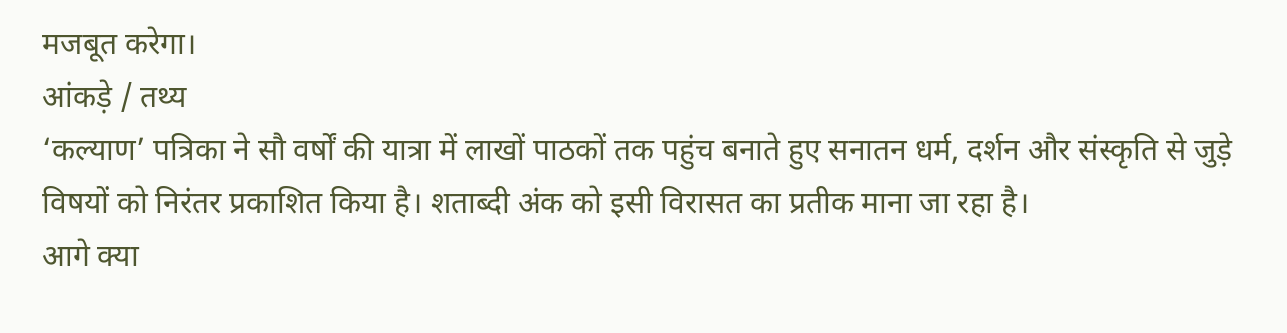मजबूत करेगा।
आंकड़े / तथ्य
‘कल्याण’ पत्रिका ने सौ वर्षों की यात्रा में लाखों पाठकों तक पहुंच बनाते हुए सनातन धर्म, दर्शन और संस्कृति से जुड़े विषयों को निरंतर प्रकाशित किया है। शताब्दी अंक को इसी विरासत का प्रतीक माना जा रहा है।
आगे क्या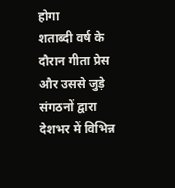होगा
शताब्दी वर्ष के दौरान गीता प्रेस और उससे जुड़े संगठनों द्वारा देशभर में विभिन्न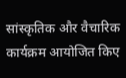सांस्कृतिक और वैचारिक कार्यक्रम आयोजित किए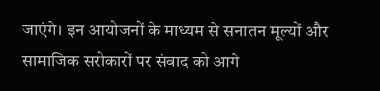जाएंगे। इन आयोजनों के माध्यम से सनातन मूल्यों और सामाजिक सरोकारों पर संवाद को आगे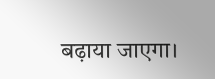बढ़ाया जाएगा।